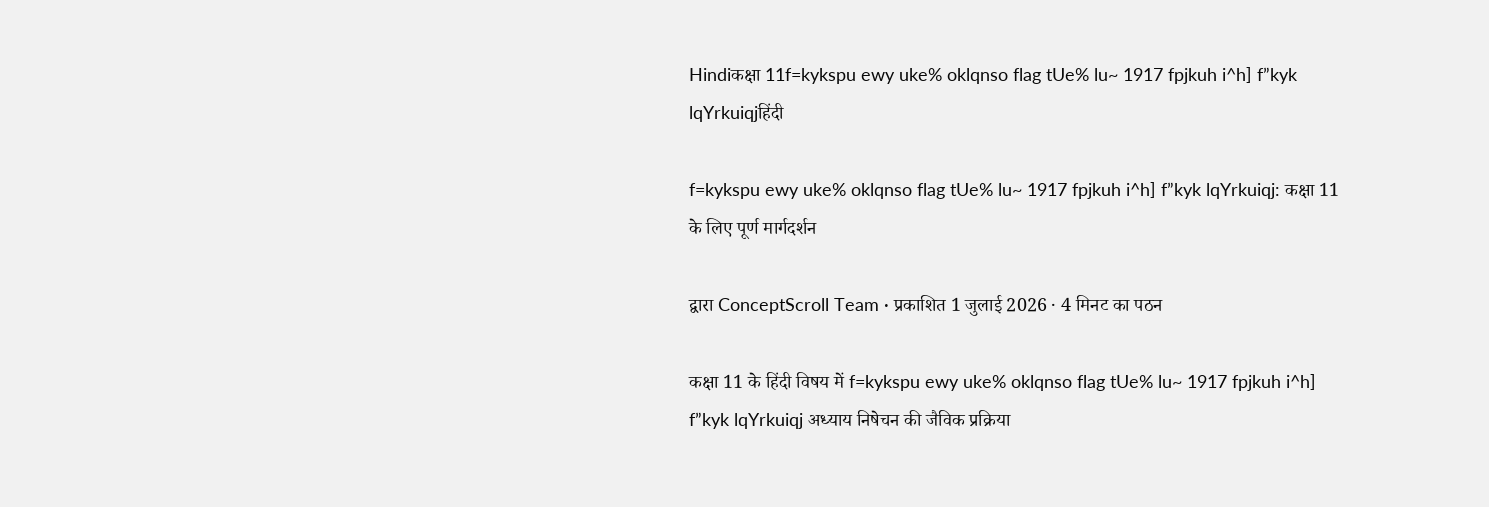Hindiकक्षा 11f=kykspu ewy uke% oklqnso flag tUe% lu~ 1917 fpjkuh i^h] f”kyk lqYrkuiqjहिंदी

f=kykspu ewy uke% oklqnso flag tUe% lu~ 1917 fpjkuh i^h] f”kyk lqYrkuiqj: कक्षा 11 के लिए पूर्ण मार्गदर्शन

द्वारा ConceptScroll Team · प्रकाशित 1 जुलाई 2026 · 4 मिनट का पठन

कक्षा 11 के हिंदी विषय में f=kykspu ewy uke% oklqnso flag tUe% lu~ 1917 fpjkuh i^h] f”kyk lqYrkuiqj अध्याय निषेचन की जैविक प्रक्रिया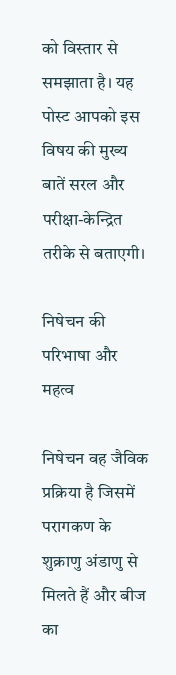को विस्तार से समझाता है। यह पोस्ट आपको इस विषय की मुख्य बातें सरल और परीक्षा-केन्द्रित तरीके से बताएगी।

निषेचन की परिभाषा और महत्व

निषेचन वह जैविक प्रक्रिया है जिसमें परागकण के शुक्राणु अंडाणु से मिलते हैं और बीज का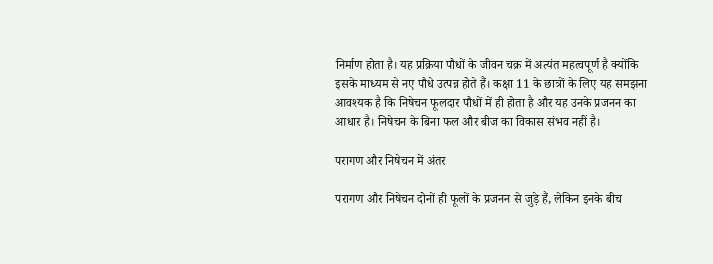निर्माण होता है। यह प्रक्रिया पौधों के जीवन चक्र में अत्यंत महत्वपूर्ण है क्योंकि इसके माध्यम से नए पौधे उत्पन्न होते हैं। कक्षा 11 के छात्रों के लिए यह समझना आवश्यक है कि निषेचन फूलदार पौधों में ही होता है और यह उनके प्रजनन का आधार है। निषेचन के बिना फल और बीज का विकास संभव नहीं है।

परागण और निषेचन में अंतर

परागण और निषेचन दोनों ही फूलों के प्रजनन से जुड़े हैं, लेकिन इनके बीच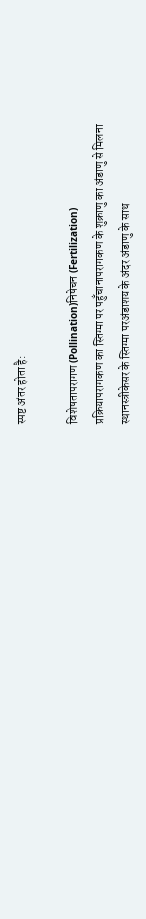स्पष्ट अंतर होता है:

विशेषतापरागण (Pollination)निषेचन (Fertilization)
प्रक्रियापरागकण का स्तिग्मा पर पहुँचानापरागकण के शुक्राणु का अंडाणु से मिलना
स्थानस्त्रीकेसर के स्तिग्मा परअंडाशय के अंदर अंडाणु के साथ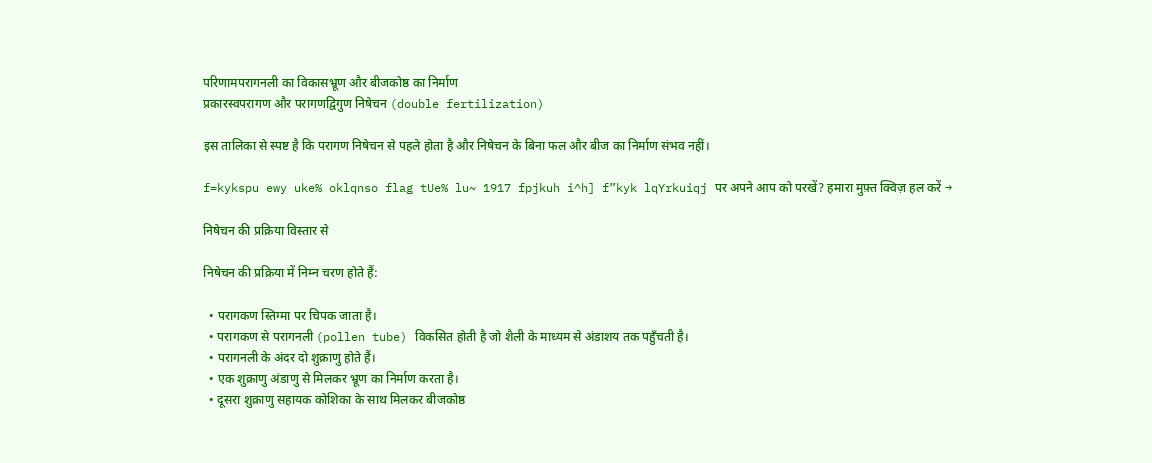परिणामपरागनली का विकासभ्रूण और बीजकोष्ठ का निर्माण
प्रकारस्वपरागण और परागणद्विगुण निषेचन (double fertilization)

इस तालिका से स्पष्ट है कि परागण निषेचन से पहले होता है और निषेचन के बिना फल और बीज का निर्माण संभव नहीं।

f=kykspu ewy uke% oklqnso flag tUe% lu~ 1917 fpjkuh i^h] f”kyk lqYrkuiqj पर अपने आप को परखें? हमारा मुफ़्त क्विज़ हल करें →

निषेचन की प्रक्रिया विस्तार से

निषेचन की प्रक्रिया में निम्न चरण होते हैं:

  • परागकण स्तिग्मा पर चिपक जाता है।
  • परागकण से परागनली (pollen tube) विकसित होती है जो शैली के माध्यम से अंडाशय तक पहुँचती है।
  • परागनली के अंदर दो शुक्राणु होते हैं।
  • एक शुक्राणु अंडाणु से मिलकर भ्रूण का निर्माण करता है।
  • दूसरा शुक्राणु सहायक कोशिका के साथ मिलकर बीजकोष्ठ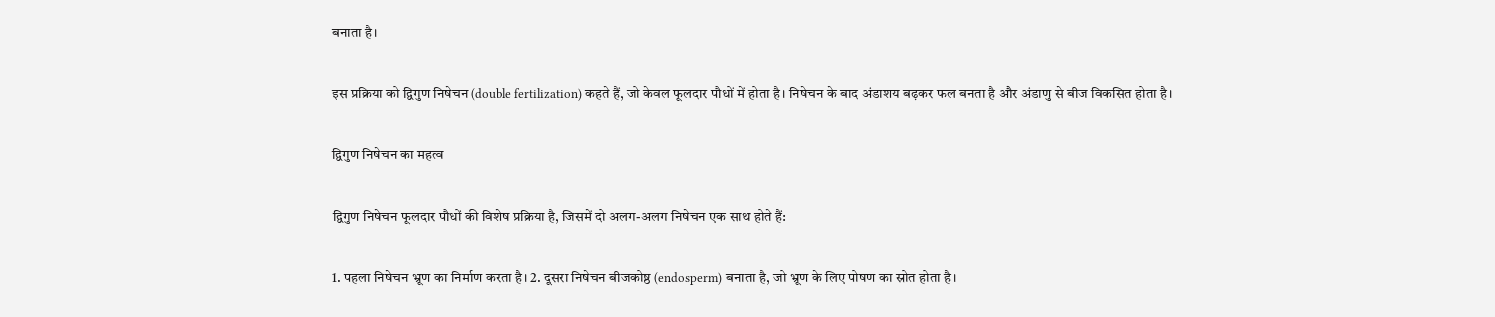बनाता है।

इस प्रक्रिया को द्विगुण निषेचन (double fertilization) कहते हैं, जो केवल फूलदार पौधों में होता है। निषेचन के बाद अंडाशय बढ़कर फल बनता है और अंडाणु से बीज विकसित होता है।

द्विगुण निषेचन का महत्व

द्विगुण निषेचन फूलदार पौधों की विशेष प्रक्रिया है, जिसमें दो अलग-अलग निषेचन एक साथ होते हैं:

1. पहला निषेचन भ्रूण का निर्माण करता है। 2. दूसरा निषेचन बीजकोष्ठ (endosperm) बनाता है, जो भ्रूण के लिए पोषण का स्रोत होता है।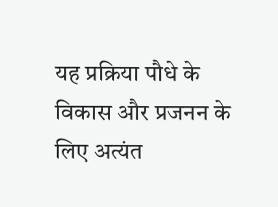यह प्रक्रिया पौधे के विकास और प्रजनन के लिए अत्यंत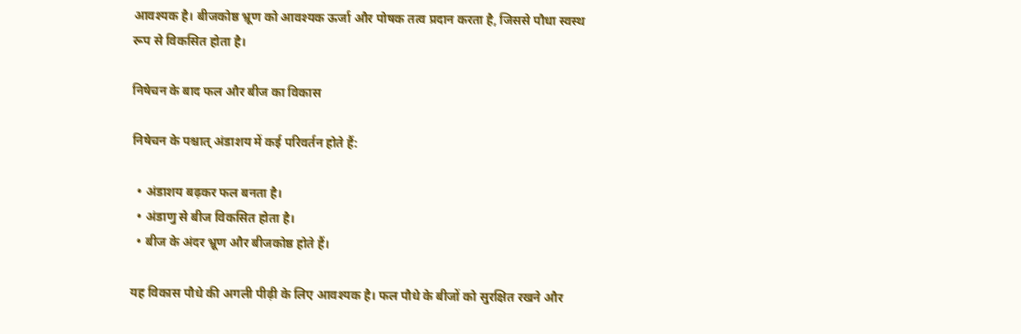आवश्यक है। बीजकोष्ठ भ्रूण को आवश्यक ऊर्जा और पोषक तत्व प्रदान करता है, जिससे पौधा स्वस्थ रूप से विकसित होता है।

निषेचन के बाद फल और बीज का विकास

निषेचन के पश्चात् अंडाशय में कई परिवर्तन होते हैं:

  • अंडाशय बढ़कर फल बनता है।
  • अंडाणु से बीज विकसित होता है।
  • बीज के अंदर भ्रूण और बीजकोष्ठ होते हैं।

यह विकास पौधे की अगली पीढ़ी के लिए आवश्यक है। फल पौधे के बीजों को सुरक्षित रखने और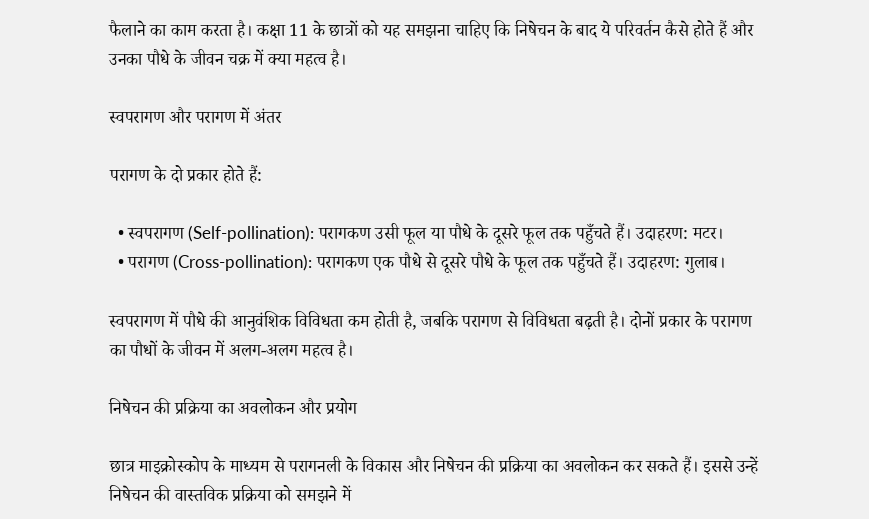फैलाने का काम करता है। कक्षा 11 के छात्रों को यह समझना चाहिए कि निषेचन के बाद ये परिवर्तन कैसे होते हैं और उनका पौधे के जीवन चक्र में क्या महत्व है।

स्वपरागण और परागण में अंतर

परागण के दो प्रकार होते हैं:

  • स्वपरागण (Self-pollination): परागकण उसी फूल या पौधे के दूसरे फूल तक पहुँचते हैं। उदाहरण: मटर।
  • परागण (Cross-pollination): परागकण एक पौधे से दूसरे पौधे के फूल तक पहुँचते हैं। उदाहरण: गुलाब।

स्वपरागण में पौधे की आनुवंशिक विविधता कम होती है, जबकि परागण से विविधता बढ़ती है। दोनों प्रकार के परागण का पौधों के जीवन में अलग-अलग महत्व है।

निषेचन की प्रक्रिया का अवलोकन और प्रयोग

छात्र माइक्रोस्कोप के माध्यम से परागनली के विकास और निषेचन की प्रक्रिया का अवलोकन कर सकते हैं। इससे उन्हें निषेचन की वास्तविक प्रक्रिया को समझने में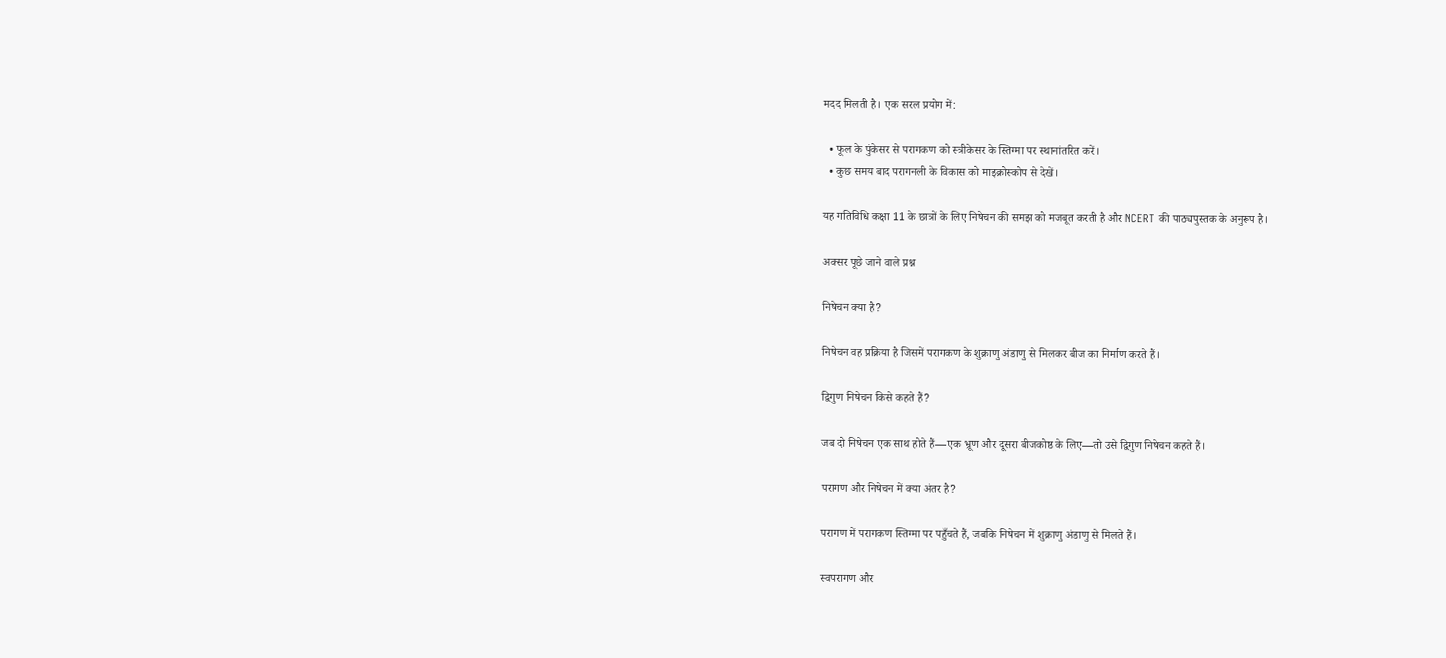मदद मिलती है। एक सरल प्रयोग में:

  • फूल के पुंकेसर से परागकण को स्त्रीकेसर के स्तिग्मा पर स्थानांतरित करें।
  • कुछ समय बाद परागनली के विकास को माइक्रोस्कोप से देखें।

यह गतिविधि कक्षा 11 के छात्रों के लिए निषेचन की समझ को मजबूत करती है और NCERT की पाठ्यपुस्तक के अनुरूप है।

अक्सर पूछे जाने वाले प्रश्न

निषेचन क्या है?

निषेचन वह प्रक्रिया है जिसमें परागकण के शुक्राणु अंडाणु से मिलकर बीज का निर्माण करते हैं।

द्विगुण निषेचन किसे कहते हैं?

जब दो निषेचन एक साथ होते हैं—एक भ्रूण और दूसरा बीजकोष्ठ के लिए—तो उसे द्विगुण निषेचन कहते हैं।

परागण और निषेचन में क्या अंतर है?

परागण में परागकण स्तिग्मा पर पहुँचते हैं, जबकि निषेचन में शुक्राणु अंडाणु से मिलते हैं।

स्वपरागण और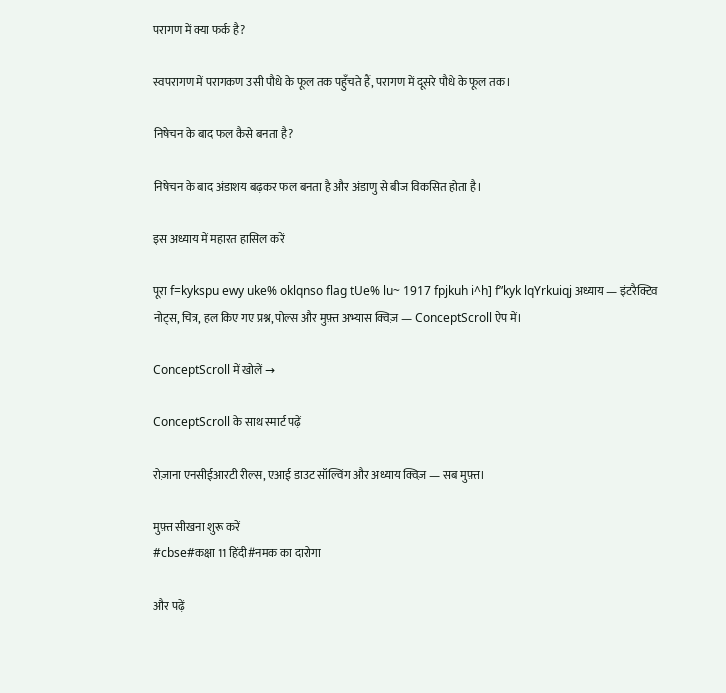परागण में क्या फर्क है?

स्वपरागण में परागकण उसी पौधे के फूल तक पहुँचते हैं, परागण में दूसरे पौधे के फूल तक।

निषेचन के बाद फल कैसे बनता है?

निषेचन के बाद अंडाशय बढ़कर फल बनता है और अंडाणु से बीज विकसित होता है।

इस अध्याय में महारत हासिल करें

पूरा f=kykspu ewy uke% oklqnso flag tUe% lu~ 1917 fpjkuh i^h] f”kyk lqYrkuiqj अध्याय — इंटरैक्टिव नोट्स, चित्र, हल किए गए प्रश्न, पोल्स और मुफ़्त अभ्यास क्विज़ — ConceptScroll ऐप में।

ConceptScroll में खोलें →

ConceptScroll के साथ स्मार्ट पढ़ें

रोज़ाना एनसीईआरटी रील्स, एआई डाउट सॉल्विंग और अध्याय क्विज़ — सब मुफ़्त।

मुफ़्त सीखना शुरू करें
#cbse#कक्षा 11 हिंदी#नमक का दारोगा

और पढ़ें